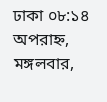ঢাকা ০৮:১৪ অপরাহ্ন, মঙ্গলবার,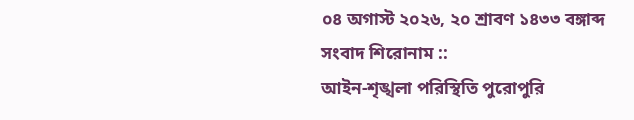০৪ অগাস্ট ২০২৬, ২০ শ্রাবণ ১৪৩৩ বঙ্গাব্দ
সংবাদ শিরোনাম ::
আইন-শৃঙ্খলা পরিস্থিতি পুরোপুরি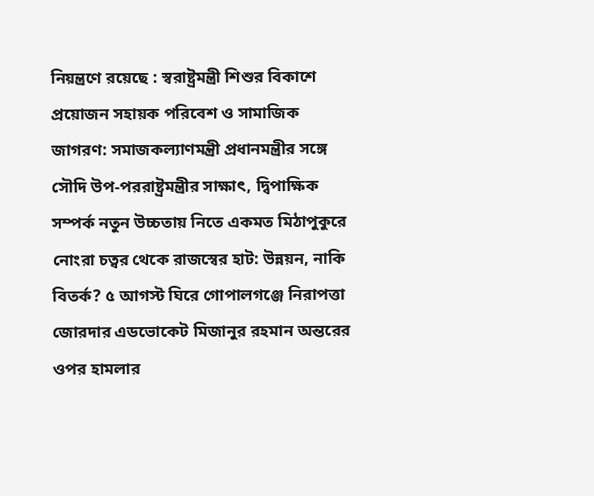নিয়ন্ত্রণে রয়েছে : স্বরাষ্ট্রমন্ত্রী শিশুর বিকাশে প্রয়োজন সহায়ক পরিবেশ ও সামাজিক জাগরণ: সমাজকল্যাণমন্ত্রী প্রধানমন্ত্রীর সঙ্গে সৌদি উপ-পররাষ্ট্রমন্ত্রীর সাক্ষাৎ, দ্বিপাক্ষিক সম্পর্ক নতুন উচ্চতায় নিতে একমত মিঠাপুকুরে নোংরা চত্বর থেকে রাজস্বের হাট: উন্নয়ন, নাকি বিতর্ক? ৫ আগস্ট ঘিরে গোপালগঞ্জে নিরাপত্তা জোরদার এডভোকেট মিজানুর রহমান অন্তরের ওপর হামলার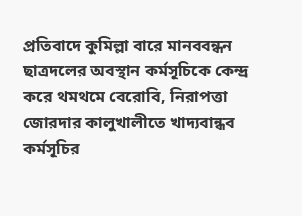প্রতিবাদে কুমিল্লা বারে মানববন্ধন ছাত্রদলের অবস্থান কর্মসূচিকে কেন্দ্র করে থমথমে বেরোবি, নিরাপত্তা জোরদার কালুখালীতে খাদ্যবান্ধব কর্মসূচির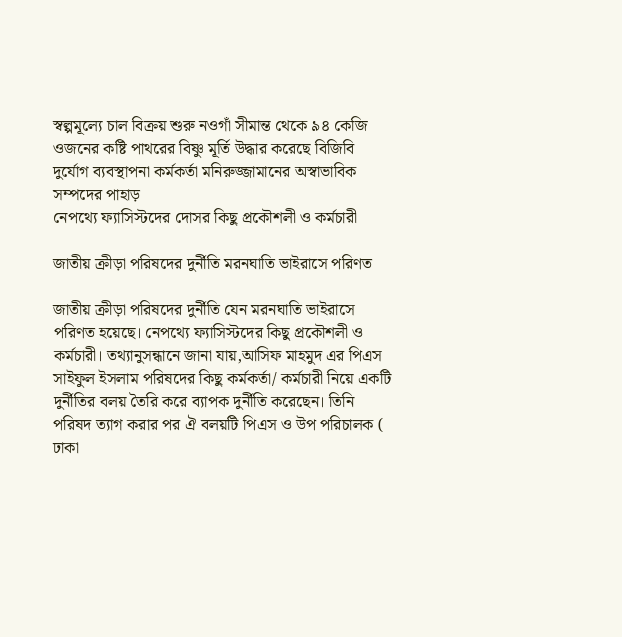স্বল্পমূল্যে চাল বিক্রয় শুরু নওগাঁ সীমান্ত থেকে ৯৪ কেজি ওজনের কষ্টি পাথরের বিষ্ণু মূর্তি উদ্ধার করেছে বিজিবি  দুর্যোগ ব্যবস্থাপনা কর্মকর্তা মনিরুজ্জামানের অস্বাভাবিক সম্পদের পাহাড়
নেপথ্যে ফ্যাসিস্টদের দোসর কিছু প্রকৌশলী ও কর্মচারী

জাতীয় ক্রীড়া পরিষদের দুর্নীতি মরনঘাতি ভাইরাসে পরিণত

জাতীয় ক্রীড়া পরিষদের দুর্নীতি যেন মরনঘাতি ভাইরাসে পরিণত হয়েছে। নেপথ্যে ফ্যাসিস্টদের কিছু প্রকৌশলী ও কর্মচারী। তথ্যানুসন্ধানে জানা যায়,আসিফ মাহমুদ এর পিএস সাইফুল ইসলাম পরিষদের কিছু কর্মকর্তা/ কর্মচারী নিয়ে একটি দুর্নীতির বলয় তৈরি করে ব্যাপক দুর্নীতি করেছেন। তিনি পরিষদ ত্যাগ করার পর ঐ বলয়টি পিএস ও উপ পরিচালক ( ঢাকা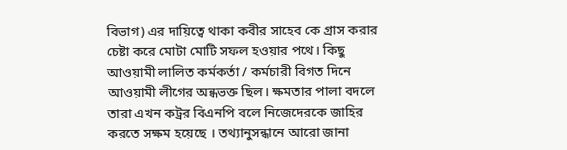বিভাগ) এর দায়িত্বে থাকা কবীর সাহেব কে গ্রাস করার চেষ্টা করে মোটা মোটি সফল হওয়ার পথে। কিছু আওয়ামী লালিত কর্মকর্তা / কর্মচারী বিগত দিনে আওয়ামী লীগের অন্ধভক্ত ছিল। ক্ষমতার পালা বদলে তারা এখন কট্রর বিএনপি বলে নিজেদেরকে জাহির করতে সক্ষম হয়েছে । তথ্যানুসন্ধানে আরো জানা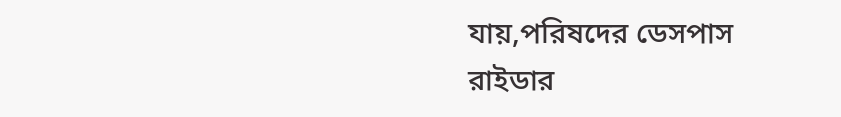যায়,পরিষদের ডেসপাস রাইডার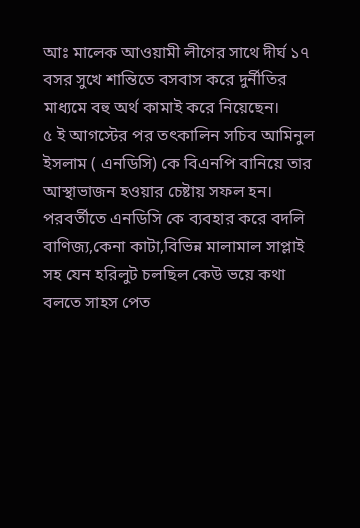আঃ মালেক আওয়ামী লীগের সাথে দীর্ঘ ১৭ বসর সুখে শান্তিতে বসবাস করে দুর্নীতির মাধ্যমে বহু অর্থ কামাই করে নিয়েছেন।
৫ ই আগস্টের পর তৎকালিন সচিব আমিনুল ইসলাম ( এনডিসি) কে বিএনপি বানিয়ে তার আস্থাভাজন হওয়ার চেষ্টায় সফল হন। পরবর্তীতে এনডিসি কে ব্যবহার করে বদলি বাণিজ্য,কেনা কাটা,বিভিন্ন মালামাল সাপ্লাই সহ যেন হরিলুট চলছিল কেউ ভয়ে কথা বলতে সাহস পেত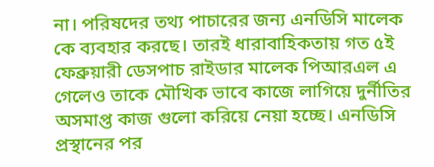না। পরিষদের তথ্য পাচারের জন্য এনডিসি মালেক কে ব্যবহার করছে। তারই ধারাবাহিকতায় গত ৫ই ফেব্রুয়ারী ডেসপাচ রাইডার মালেক পিআরএল এ গেলেও তাকে মৌখিক ভাবে কাজে লাগিয়ে দুর্নীতির অসমাপ্ত কাজ গুলো করিয়ে নেয়া হচ্ছে। এনডিসি প্রস্থানের পর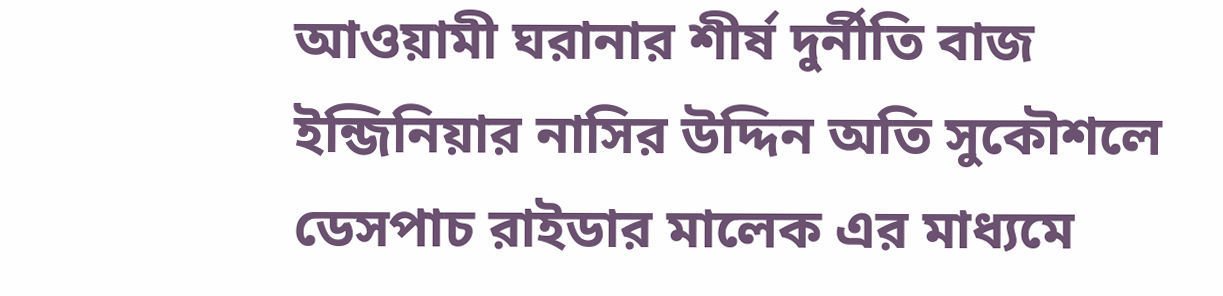আওয়ামী ঘরানার শীর্ষ দুর্নীতি বাজ ইন্জিনিয়ার নাসির উদ্দিন অতি সুকৌশলে ডেসপাচ রাইডার মালেক এর মাধ্যমে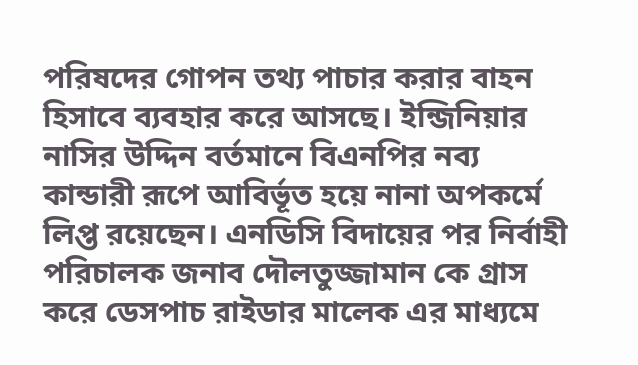পরিষদের গোপন তথ্য পাচার করার বাহন হিসাবে ব্যবহার করে আসছে। ইন্জিনিয়ার নাসির উদ্দিন বর্তমানে বিএনপির নব্য কান্ডারী রূপে আবির্ভূত হয়ে নানা অপকর্মে লিপ্ত রয়েছেন। এনডিসি বিদায়ের পর নির্বাহী পরিচালক জনাব দৌলতুজ্জামান কে গ্রাস করে ডেসপাচ রাইডার মালেক এর মাধ্যমে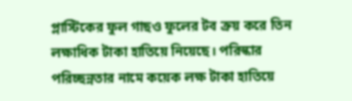প্লাস্টিকের ফুল গাছও ফুলের টব ক্রয় করে তিন লক্ষাধিক টাকা হাতিয়ে নিয়েছে। পরিস্কার পরিচ্ছন্নতার নামে কয়েক লক্ষ টাকা হাতিয়ে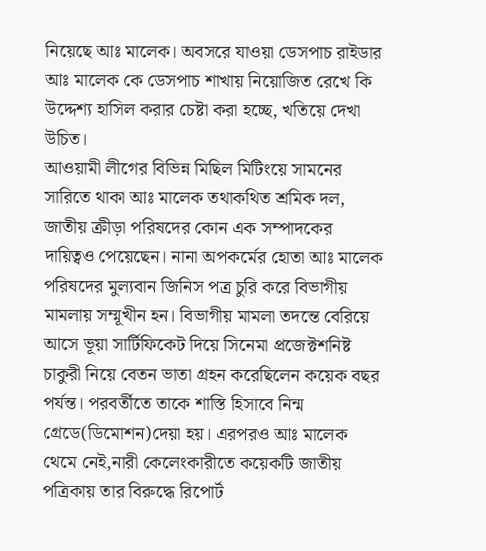নিয়েছে আঃ মালেক। অবসরে যাওয়া ডেসপাচ রাইডার আঃ মালেক কে ডেসপাচ শাখায় নিয়োজিত রেখে কি উদ্দেশ্য হাসিল করার চেষ্টা করা হচ্ছে, খতিয়ে দেখা উচিত।
আওয়ামী লীগের বিভিন্ন মিছিল মিটিংয়ে সামনের সারিতে থাকা আঃ মালেক তথাকথিত শ্রমিক দল, জাতীয় ক্রীড়া পরিষদের কোন এক সম্পাদকের দায়িত্বও পেয়েছেন। নানা অপকর্মের হোতা আঃ মালেক পরিষদের মুল্যবান জিনিস পত্র চুরি করে বিভাগীয় মামলায় সম্মূখীন হন। বিভাগীয় মামলা তদন্তে বেরিয়ে আসে ভূয়া সার্টিফিকেট দিয়ে সিনেমা প্রজেক্টশনিষ্ট চাকুরী নিয়ে বেতন ভাতা গ্রহন করেছিলেন কয়েক বছর পর্যন্ত। পরবর্তীতে তাকে শাস্তি হিসাবে নিন্ম গ্রেডে(ডিমোশন)দেয়া হয়। এরপরও আঃ মালেক থেমে নেই,নারী কেলেংকারীতে কয়েকটি জাতীয় পত্রিকায় তার বিরুদ্ধে রিপোর্ট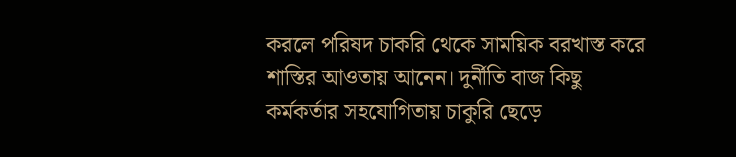করলে পরিষদ চাকরি থেকে সাময়িক বরখাস্ত করে শাস্তির আওতায় আনেন। দুর্নীতি বাজ কিছু কর্মকর্তার সহযোগিতায় চাকুরি ছেড়ে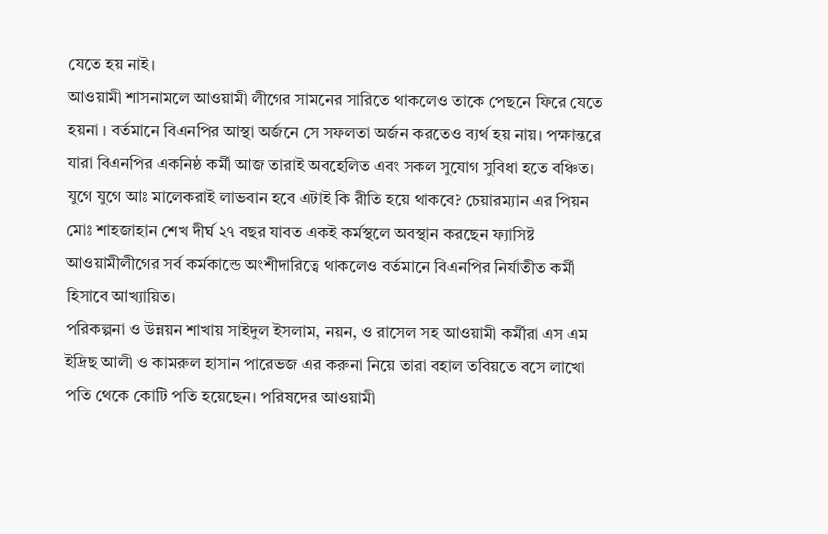যেতে হয় নাই।
আওয়ামী শাসনামলে আওয়ামী লীগের সামনের সারিতে থাকলেও তাকে পেছনে ফিরে যেতে হয়না । বর্তমানে বিএনপির আস্থা অর্জনে সে সফলতা অর্জন করতেও ব্যর্থ হয় নায়। পক্ষান্তরে যারা বিএনপির একনিষ্ঠ কর্মী আজ তারাই অবহেলিত এবং সকল সুযোগ সুবিধা হতে বঞ্চিত। যুগে যুগে আঃ মালেকরাই লাভবান হবে এটাই কি রীতি হয়ে থাকবে? চেয়ারম্যান এর পিয়ন মোঃ শাহজাহান শেখ দীর্ঘ ২৭ বছর যাবত একই কর্মস্থলে অবস্থান করছেন ফ্যাসিষ্ট আওয়ামীলীগের সর্ব কর্মকান্ডে অংশীদারিত্বে থাকলেও বর্তমানে বিএনপির নির্যাতীত কর্মী হিসাবে আখ্যায়িত।
পরিকল্পনা ও উন্নয়ন শাখায় সাইদুল ইসলাম, নয়ন, ও রাসেল সহ আওয়ামী কর্মীরা এস এম ইদ্রিছ আলী ও কামরুল হাসান পারেভজ এর করুনা নিয়ে তারা বহাল তবিয়তে বসে লাখো পতি থেকে কোটি পতি হয়েছেন। পরিষদের আওয়ামী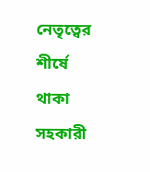নেতৃত্বের শীর্ষে থাকা সহকারী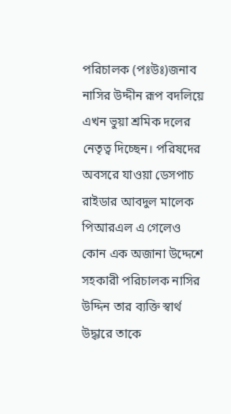পরিচালক (পঃউঃ)জনাব নাসির উদ্দীন রূপ বদলিয়ে এখন ভুয়া শ্রমিক দলের নেতৃত্ব দিচ্ছেন। পরিষদের অবসরে যাওয়া ডেসপাচ রাইডার আবদুল মালেক পিআরএল এ গেলেও কোন এক অজানা উদ্দেশে সহকারী পরিচালক নাসির উদ্দিন তার ব্যক্তি স্বার্থ উদ্ধারে তাকে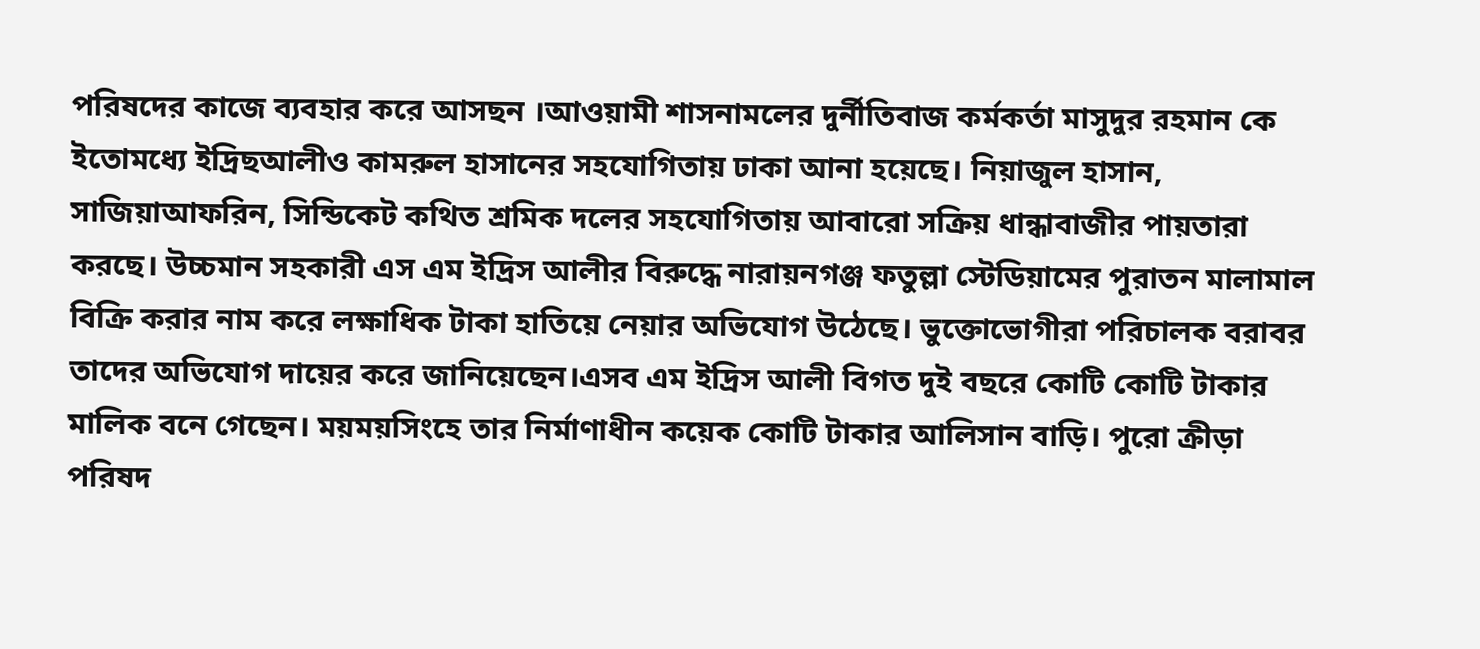পরিষদের কাজে ব্যবহার করে আসছন ।আওয়ামী শাসনামলের দুর্নীতিবাজ কর্মকর্তা মাসুদুর রহমান কে ইতোমধ্যে ইদ্রিছআলীও কামরুল হাসানের সহযোগিতায় ঢাকা আনা হয়েছে। নিয়াজুল হাসান, সাজিয়াআফরিন, সিন্ডিকেট কথিত শ্রমিক দলের সহযোগিতায় আবারো সক্রিয় ধান্ধাবাজীর পায়তারা করছে। উচ্চমান সহকারী এস এম ইদ্রিস আলীর বিরুদ্ধে নারায়নগঞ্জ ফতুল্লা স্টেডিয়ামের পুরাতন মালামাল বিক্রি করার নাম করে লক্ষাধিক টাকা হাতিয়ে নেয়ার অভিযোগ উঠেছে। ভুক্তোভোগীরা পরিচালক বরাবর তাদের অভিযোগ দায়ের করে জানিয়েছেন।এসব এম ইদ্রিস আলী বিগত দুই বছরে কোটি কোটি টাকার মালিক বনে গেছেন। ময়ময়সিংহে তার নির্মাণাধীন কয়েক কোটি টাকার আলিসান বাড়ি। পুরো ক্রীড়া পরিষদ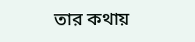তার কথায়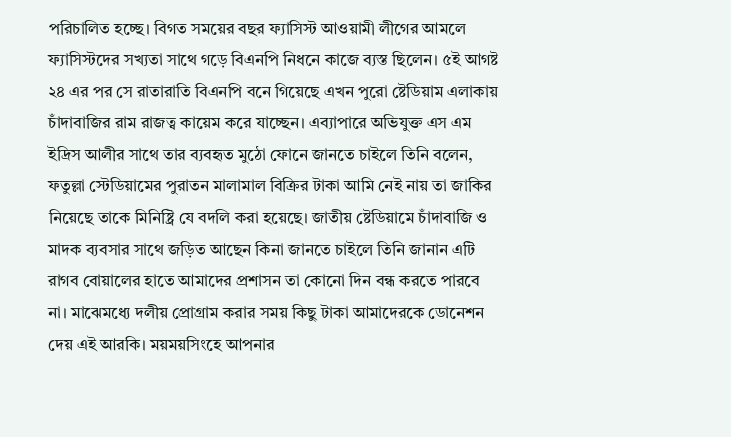পরিচালিত হচ্ছে। বিগত সময়ের বছর ফ্যাসিস্ট আওয়ামী লীগের আমলে ফ্যাসিস্টদের সখ্যতা সাথে গড়ে বিএনপি নিধনে কাজে ব্যস্ত ছিলেন। ৫ই আগষ্ট ২৪ এর পর সে রাতারাতি বিএনপি বনে গিয়েছে এখন পুরো ষ্টেডিয়াম এলাকায় চাঁদাবাজির রাম রাজত্ব কায়েম করে যাচ্ছেন। এব্যাপারে অভিযুক্ত এস এম ইদ্রিস আলীর সাথে তার ব্যবহৃত মুঠো ফোনে জানতে চাইলে তিনি বলেন, ফতুল্লা স্টেডিয়ামের পুরাতন মালামাল বিক্রির টাকা আমি নেই নায় তা জাকির নিয়েছে তাকে মিনিষ্ট্রি যে বদলি করা হয়েছে। জাতীয় ষ্টেডিয়ামে চাঁদাবাজি ও মাদক ব্যবসার সাথে জড়িত আছেন কিনা জানতে চাইলে তিনি জানান এটি রাগব বোয়ালের হাতে আমাদের প্রশাসন তা কোনো দিন বন্ধ করতে পারবে না। মাঝেমধ্যে দলীয় প্রোগ্রাম করার সময় কিছু টাকা আমাদেরকে ডোনেশন দেয় এই আরকি। ময়ময়সিংহে আপনার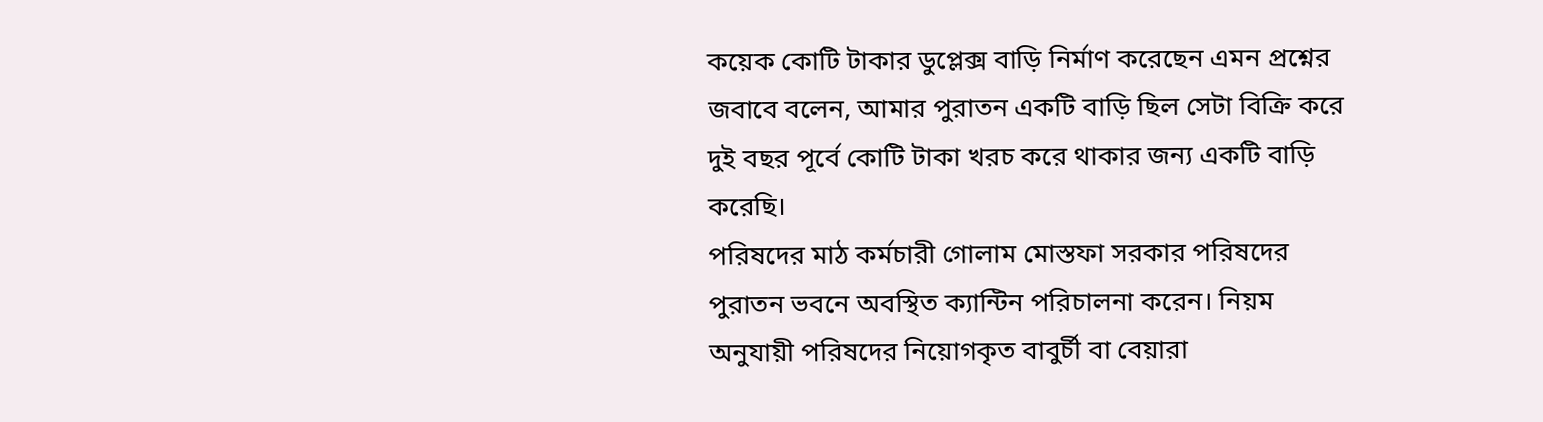কয়েক কোটি টাকার ডুপ্লেক্স বাড়ি নির্মাণ করেছেন এমন প্রশ্নের জবাবে বলেন, আমার পুরাতন একটি বাড়ি ছিল সেটা বিক্রি করে দুই বছর পূর্বে কোটি টাকা খরচ করে থাকার জন্য একটি বাড়ি করেছি।
পরিষদের মাঠ কর্মচারী গোলাম মোস্তফা সরকার পরিষদের পুরাতন ভবনে অবস্থিত ক্যান্টিন পরিচালনা করেন। নিয়ম অনুযায়ী পরিষদের নিয়োগকৃত বাবুর্চী বা বেয়ারা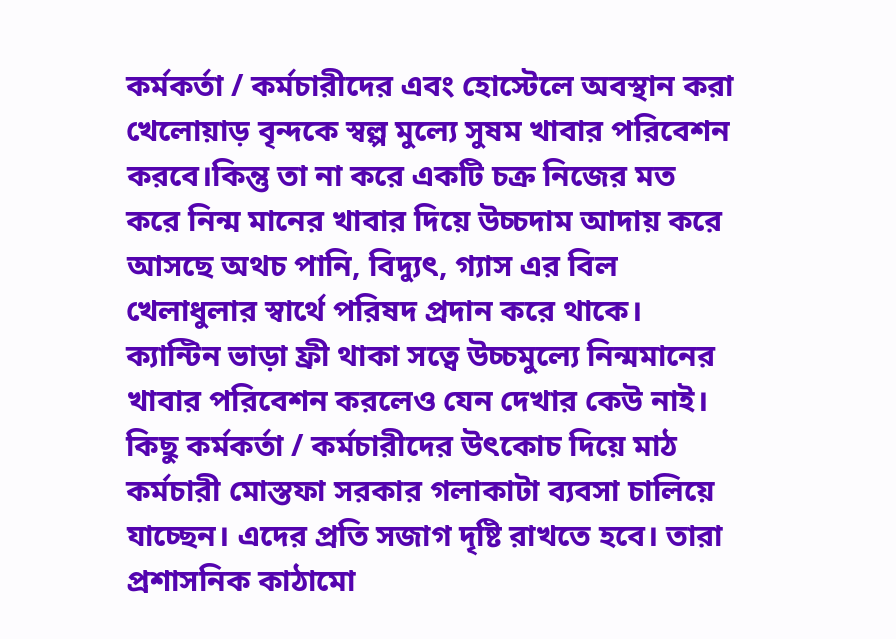কর্মকর্তা / কর্মচারীদের এবং হোস্টেলে অবস্থান করা খেলোয়াড় বৃন্দকে স্বল্প মুল্যে সুষম খাবার পরিবেশন করবে।কিন্তু তা না করে একটি চক্র নিজের মত করে নিন্ম মানের খাবার দিয়ে উচ্চদাম আদায় করে আসছে অথচ পানি, বিদ্যুৎ, গ্যাস এর বিল খেলাধুলার স্বার্থে পরিষদ প্রদান করে থাকে। ক্যান্টিন ভাড়া ফ্রী থাকা সত্বে উচ্চমুল্যে নিন্মমানের খাবার পরিবেশন করলেও যেন দেখার কেউ নাই। কিছু কর্মকর্তা / কর্মচারীদের উৎকোচ দিয়ে মাঠ কর্মচারী মোস্তফা সরকার গলাকাটা ব্যবসা চালিয়ে যাচ্ছেন। এদের প্রতি সজাগ দৃষ্টি রাখতে হবে। তারা প্রশাসনিক কাঠামো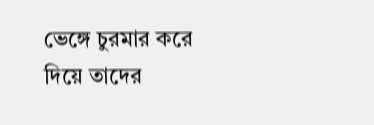ভেঙ্গে চুরমার করে দিয়ে তাদের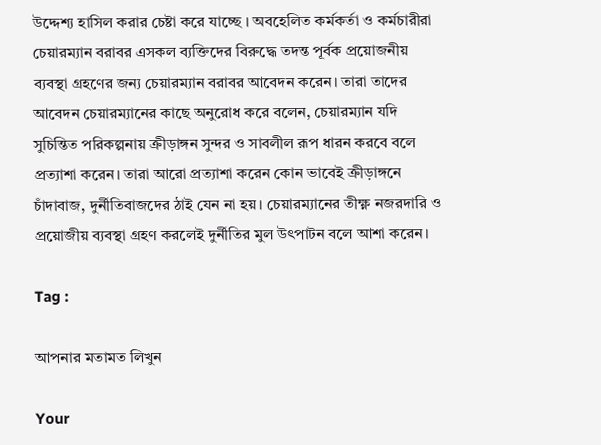উদ্দেশ্য হাসিল করার চেষ্টা করে যাচ্ছে । অবহেলিত কর্মকর্তা ও কর্মচারীরা চেয়ারম্যান বরাবর এসকল ব্যক্তিদের বিরুদ্ধে তদন্ত পূর্বক প্রয়োজনীয় ব্যবস্থা গ্রহণের জন্য চেয়ারম্যান বরাবর আবেদন করেন। তারা তাদের আবেদন চেয়ারম্যানের কাছে অনুরোধ করে বলেন, চেয়ারম্যান যদি সুচিন্তিত পরিকল্পনায় ক্রীড়াঙ্গন সুন্দর ও সাবলীল রূপ ধারন করবে বলে প্রত্যাশা করেন। তারা আরো প্রত্যাশা করেন কোন ভাবেই ক্রীড়াঙ্গনে চাঁদাবাজ, দুর্নীতিবাজদের ঠাই যেন না হয়। চেয়ারম্যানের তীক্ষ্ণ নজরদারি ও প্রয়োজীয় ব্যবস্থা গ্রহণ করলেই দুর্নীতির মুল উৎপাটন বলে আশা করেন।

Tag :

আপনার মতামত লিখুন

Your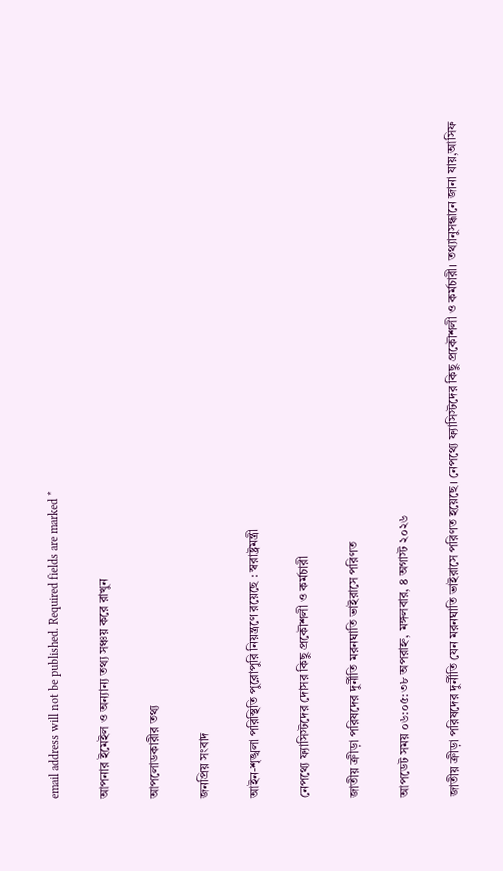email address will not be published. Required fields are marked *

আপনার ইমেইল ও অন্যান্য তথ্য সঞ্চয় করে রাখুন

আপলোডকারীর তথ্য

জনপ্রিয় সংবাদ

আইন-শৃঙ্খলা পরিস্থিতি পুরোপুরি নিয়ন্ত্রণে রয়েছে : স্বরাষ্ট্রমন্ত্রী

নেপথ্যে ফ্যাসিস্টদের দোসর কিছু প্রকৌশলী ও কর্মচারী

জাতীয় ক্রীড়া পরিষদের দুর্নীতি মরনঘাতি ভাইরাসে পরিণত

আপডেট সময় ০৬:০৫:৩৮ অপরাহ্ন, মঙ্গলবার, ৪ অগাস্ট ২০২৬

জাতীয় ক্রীড়া পরিষদের দুর্নীতি যেন মরনঘাতি ভাইরাসে পরিণত হয়েছে। নেপথ্যে ফ্যাসিস্টদের কিছু প্রকৌশলী ও কর্মচারী। তথ্যানুসন্ধানে জানা যায়,আসিফ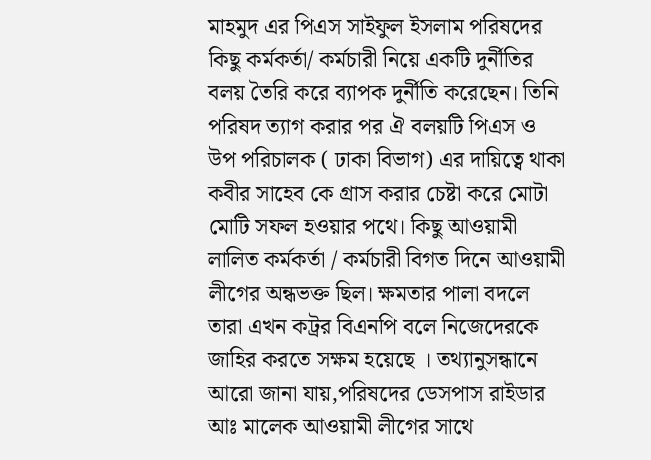মাহমুদ এর পিএস সাইফুল ইসলাম পরিষদের কিছু কর্মকর্তা/ কর্মচারী নিয়ে একটি দুর্নীতির বলয় তৈরি করে ব্যাপক দুর্নীতি করেছেন। তিনি পরিষদ ত্যাগ করার পর ঐ বলয়টি পিএস ও উপ পরিচালক ( ঢাকা বিভাগ) এর দায়িত্বে থাকা কবীর সাহেব কে গ্রাস করার চেষ্টা করে মোটা মোটি সফল হওয়ার পথে। কিছু আওয়ামী লালিত কর্মকর্তা / কর্মচারী বিগত দিনে আওয়ামী লীগের অন্ধভক্ত ছিল। ক্ষমতার পালা বদলে তারা এখন কট্রর বিএনপি বলে নিজেদেরকে জাহির করতে সক্ষম হয়েছে । তথ্যানুসন্ধানে আরো জানা যায়,পরিষদের ডেসপাস রাইডার আঃ মালেক আওয়ামী লীগের সাথে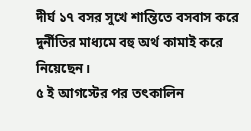দীর্ঘ ১৭ বসর সুখে শান্তিতে বসবাস করে দুর্নীতির মাধ্যমে বহু অর্থ কামাই করে নিয়েছেন।
৫ ই আগস্টের পর তৎকালিন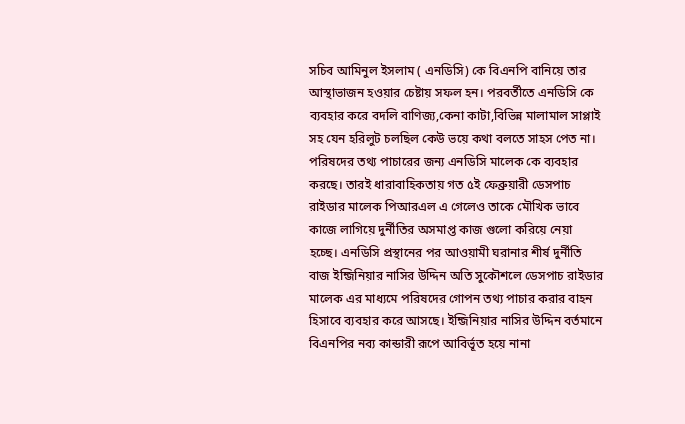সচিব আমিনুল ইসলাম ( এনডিসি) কে বিএনপি বানিয়ে তার আস্থাভাজন হওয়ার চেষ্টায় সফল হন। পরবর্তীতে এনডিসি কে ব্যবহার করে বদলি বাণিজ্য,কেনা কাটা,বিভিন্ন মালামাল সাপ্লাই সহ যেন হরিলুট চলছিল কেউ ভয়ে কথা বলতে সাহস পেত না। পরিষদের তথ্য পাচারের জন্য এনডিসি মালেক কে ব্যবহার করছে। তারই ধারাবাহিকতায় গত ৫ই ফেব্রুয়ারী ডেসপাচ রাইডার মালেক পিআরএল এ গেলেও তাকে মৌখিক ভাবে কাজে লাগিয়ে দুর্নীতির অসমাপ্ত কাজ গুলো করিয়ে নেয়া হচ্ছে। এনডিসি প্রস্থানের পর আওয়ামী ঘরানার শীর্ষ দুর্নীতি বাজ ইন্জিনিয়ার নাসির উদ্দিন অতি সুকৌশলে ডেসপাচ রাইডার মালেক এর মাধ্যমে পরিষদের গোপন তথ্য পাচার করার বাহন হিসাবে ব্যবহার করে আসছে। ইন্জিনিয়ার নাসির উদ্দিন বর্তমানে বিএনপির নব্য কান্ডারী রূপে আবির্ভূত হয়ে নানা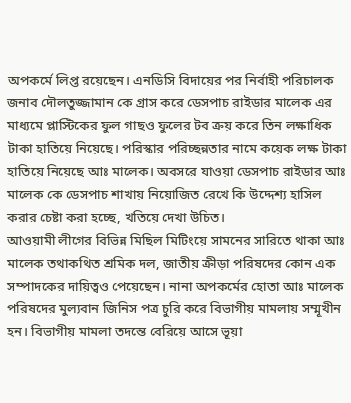অপকর্মে লিপ্ত রয়েছেন। এনডিসি বিদায়ের পর নির্বাহী পরিচালক জনাব দৌলতুজ্জামান কে গ্রাস করে ডেসপাচ রাইডার মালেক এর মাধ্যমে প্লাস্টিকের ফুল গাছও ফুলের টব ক্রয় করে তিন লক্ষাধিক টাকা হাতিয়ে নিয়েছে। পরিস্কার পরিচ্ছন্নতার নামে কয়েক লক্ষ টাকা হাতিয়ে নিয়েছে আঃ মালেক। অবসরে যাওয়া ডেসপাচ রাইডার আঃ মালেক কে ডেসপাচ শাখায় নিয়োজিত রেখে কি উদ্দেশ্য হাসিল করার চেষ্টা করা হচ্ছে, খতিয়ে দেখা উচিত।
আওয়ামী লীগের বিভিন্ন মিছিল মিটিংয়ে সামনের সারিতে থাকা আঃ মালেক তথাকথিত শ্রমিক দল, জাতীয় ক্রীড়া পরিষদের কোন এক সম্পাদকের দায়িত্বও পেয়েছেন। নানা অপকর্মের হোতা আঃ মালেক পরিষদের মুল্যবান জিনিস পত্র চুরি করে বিভাগীয় মামলায় সম্মূখীন হন। বিভাগীয় মামলা তদন্তে বেরিয়ে আসে ভূয়া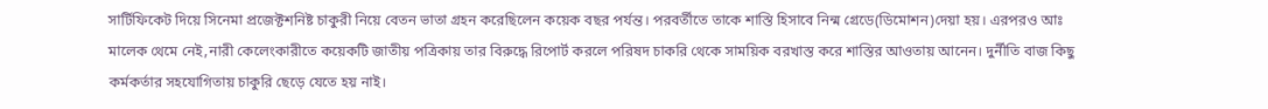সার্টিফিকেট দিয়ে সিনেমা প্রজেক্টশনিষ্ট চাকুরী নিয়ে বেতন ভাতা গ্রহন করেছিলেন কয়েক বছর পর্যন্ত। পরবর্তীতে তাকে শাস্তি হিসাবে নিন্ম গ্রেডে(ডিমোশন)দেয়া হয়। এরপরও আঃ মালেক থেমে নেই,নারী কেলেংকারীতে কয়েকটি জাতীয় পত্রিকায় তার বিরুদ্ধে রিপোর্ট করলে পরিষদ চাকরি থেকে সাময়িক বরখাস্ত করে শাস্তির আওতায় আনেন। দুর্নীতি বাজ কিছু কর্মকর্তার সহযোগিতায় চাকুরি ছেড়ে যেতে হয় নাই।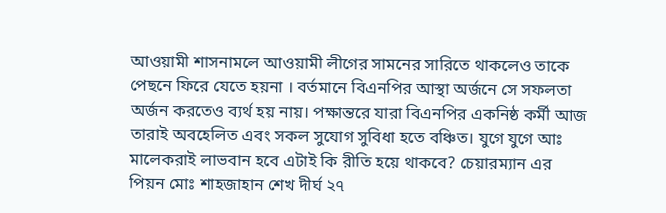আওয়ামী শাসনামলে আওয়ামী লীগের সামনের সারিতে থাকলেও তাকে পেছনে ফিরে যেতে হয়না । বর্তমানে বিএনপির আস্থা অর্জনে সে সফলতা অর্জন করতেও ব্যর্থ হয় নায়। পক্ষান্তরে যারা বিএনপির একনিষ্ঠ কর্মী আজ তারাই অবহেলিত এবং সকল সুযোগ সুবিধা হতে বঞ্চিত। যুগে যুগে আঃ মালেকরাই লাভবান হবে এটাই কি রীতি হয়ে থাকবে? চেয়ারম্যান এর পিয়ন মোঃ শাহজাহান শেখ দীর্ঘ ২৭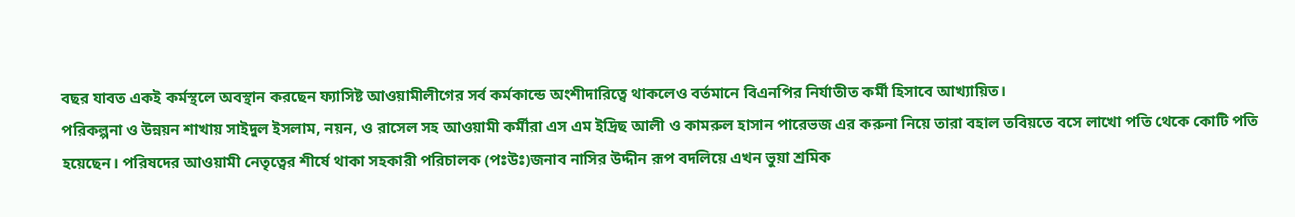বছর যাবত একই কর্মস্থলে অবস্থান করছেন ফ্যাসিষ্ট আওয়ামীলীগের সর্ব কর্মকান্ডে অংশীদারিত্বে থাকলেও বর্তমানে বিএনপির নির্যাতীত কর্মী হিসাবে আখ্যায়িত।
পরিকল্পনা ও উন্নয়ন শাখায় সাইদুল ইসলাম, নয়ন, ও রাসেল সহ আওয়ামী কর্মীরা এস এম ইদ্রিছ আলী ও কামরুল হাসান পারেভজ এর করুনা নিয়ে তারা বহাল তবিয়তে বসে লাখো পতি থেকে কোটি পতি হয়েছেন। পরিষদের আওয়ামী নেতৃত্বের শীর্ষে থাকা সহকারী পরিচালক (পঃউঃ)জনাব নাসির উদ্দীন রূপ বদলিয়ে এখন ভুয়া শ্রমিক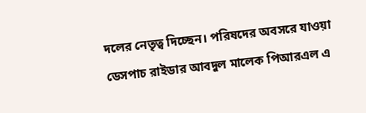দলের নেতৃত্ব দিচ্ছেন। পরিষদের অবসরে যাওয়া ডেসপাচ রাইডার আবদুল মালেক পিআরএল এ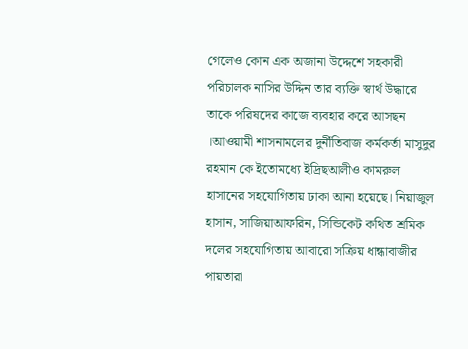গেলেও কোন এক অজানা উদ্দেশে সহকারী পরিচালক নাসির উদ্দিন তার ব্যক্তি স্বার্থ উদ্ধারে তাকে পরিষদের কাজে ব্যবহার করে আসছন ।আওয়ামী শাসনামলের দুর্নীতিবাজ কর্মকর্তা মাসুদুর রহমান কে ইতোমধ্যে ইদ্রিছআলীও কামরুল হাসানের সহযোগিতায় ঢাকা আনা হয়েছে। নিয়াজুল হাসান, সাজিয়াআফরিন, সিন্ডিকেট কথিত শ্রমিক দলের সহযোগিতায় আবারো সক্রিয় ধান্ধাবাজীর পায়তারা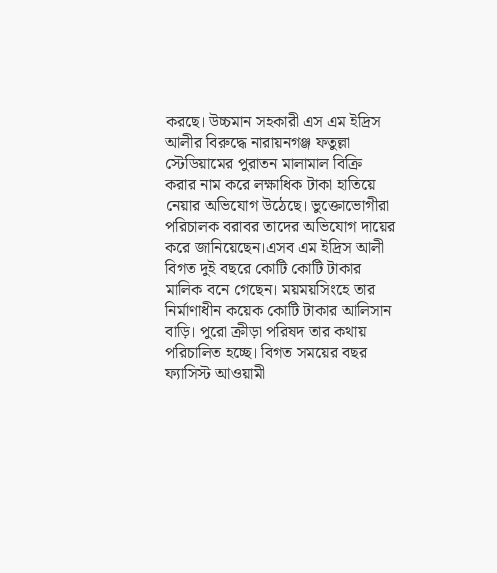করছে। উচ্চমান সহকারী এস এম ইদ্রিস আলীর বিরুদ্ধে নারায়নগঞ্জ ফতুল্লা স্টেডিয়ামের পুরাতন মালামাল বিক্রি করার নাম করে লক্ষাধিক টাকা হাতিয়ে নেয়ার অভিযোগ উঠেছে। ভুক্তোভোগীরা পরিচালক বরাবর তাদের অভিযোগ দায়ের করে জানিয়েছেন।এসব এম ইদ্রিস আলী বিগত দুই বছরে কোটি কোটি টাকার মালিক বনে গেছেন। ময়ময়সিংহে তার নির্মাণাধীন কয়েক কোটি টাকার আলিসান বাড়ি। পুরো ক্রীড়া পরিষদ তার কথায় পরিচালিত হচ্ছে। বিগত সময়ের বছর ফ্যাসিস্ট আওয়ামী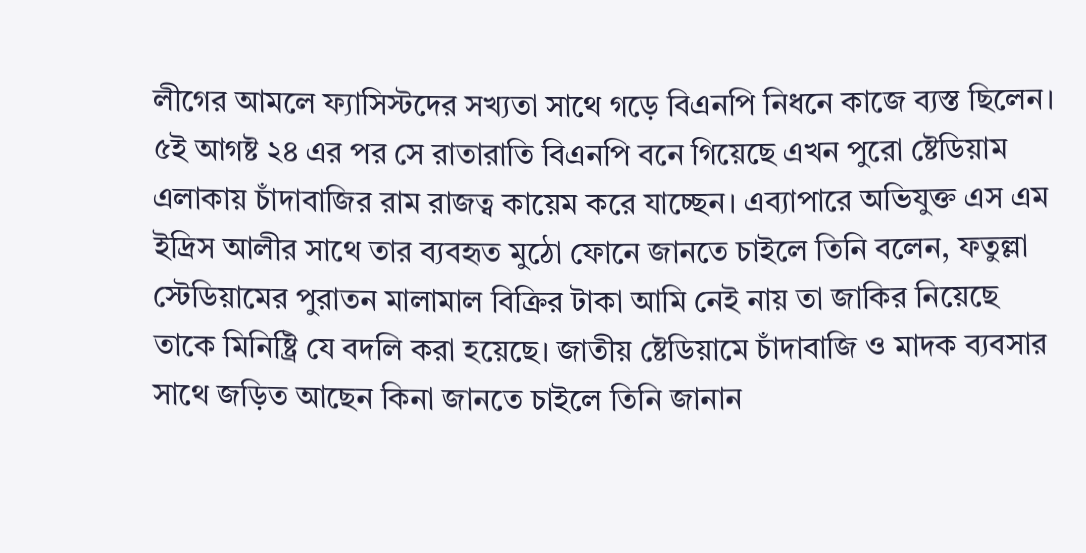লীগের আমলে ফ্যাসিস্টদের সখ্যতা সাথে গড়ে বিএনপি নিধনে কাজে ব্যস্ত ছিলেন। ৫ই আগষ্ট ২৪ এর পর সে রাতারাতি বিএনপি বনে গিয়েছে এখন পুরো ষ্টেডিয়াম এলাকায় চাঁদাবাজির রাম রাজত্ব কায়েম করে যাচ্ছেন। এব্যাপারে অভিযুক্ত এস এম ইদ্রিস আলীর সাথে তার ব্যবহৃত মুঠো ফোনে জানতে চাইলে তিনি বলেন, ফতুল্লা স্টেডিয়ামের পুরাতন মালামাল বিক্রির টাকা আমি নেই নায় তা জাকির নিয়েছে তাকে মিনিষ্ট্রি যে বদলি করা হয়েছে। জাতীয় ষ্টেডিয়ামে চাঁদাবাজি ও মাদক ব্যবসার সাথে জড়িত আছেন কিনা জানতে চাইলে তিনি জানান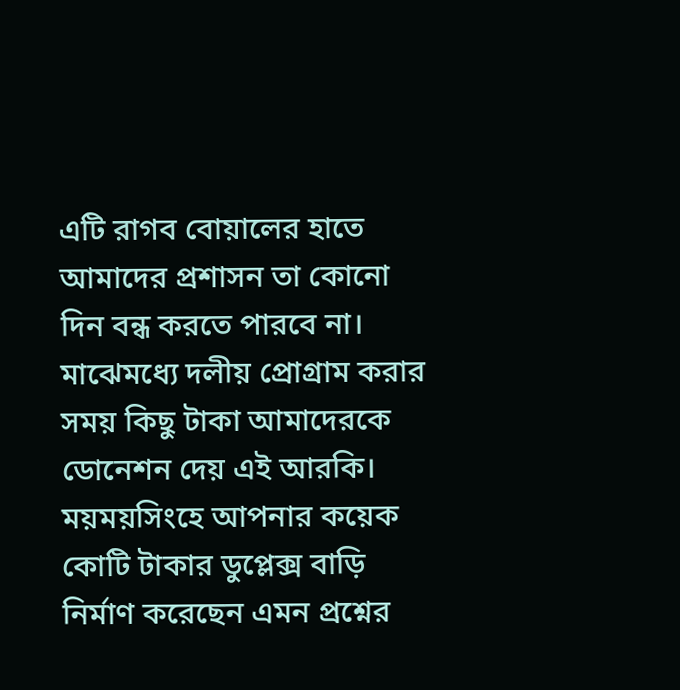এটি রাগব বোয়ালের হাতে আমাদের প্রশাসন তা কোনো দিন বন্ধ করতে পারবে না। মাঝেমধ্যে দলীয় প্রোগ্রাম করার সময় কিছু টাকা আমাদেরকে ডোনেশন দেয় এই আরকি। ময়ময়সিংহে আপনার কয়েক কোটি টাকার ডুপ্লেক্স বাড়ি নির্মাণ করেছেন এমন প্রশ্নের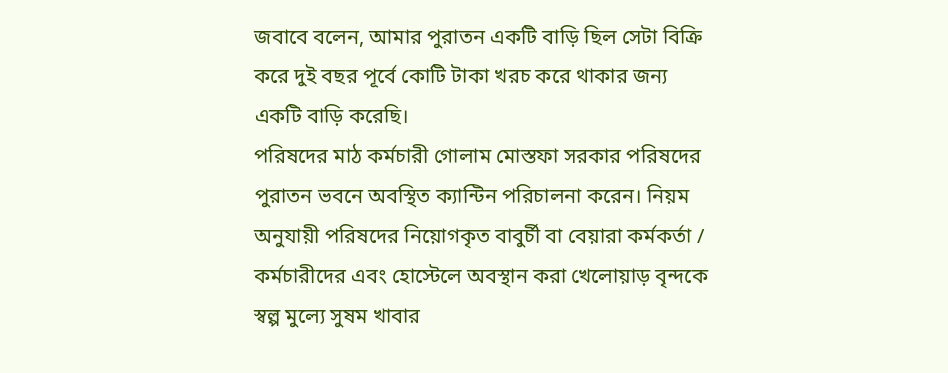জবাবে বলেন, আমার পুরাতন একটি বাড়ি ছিল সেটা বিক্রি করে দুই বছর পূর্বে কোটি টাকা খরচ করে থাকার জন্য একটি বাড়ি করেছি।
পরিষদের মাঠ কর্মচারী গোলাম মোস্তফা সরকার পরিষদের পুরাতন ভবনে অবস্থিত ক্যান্টিন পরিচালনা করেন। নিয়ম অনুযায়ী পরিষদের নিয়োগকৃত বাবুর্চী বা বেয়ারা কর্মকর্তা / কর্মচারীদের এবং হোস্টেলে অবস্থান করা খেলোয়াড় বৃন্দকে স্বল্প মুল্যে সুষম খাবার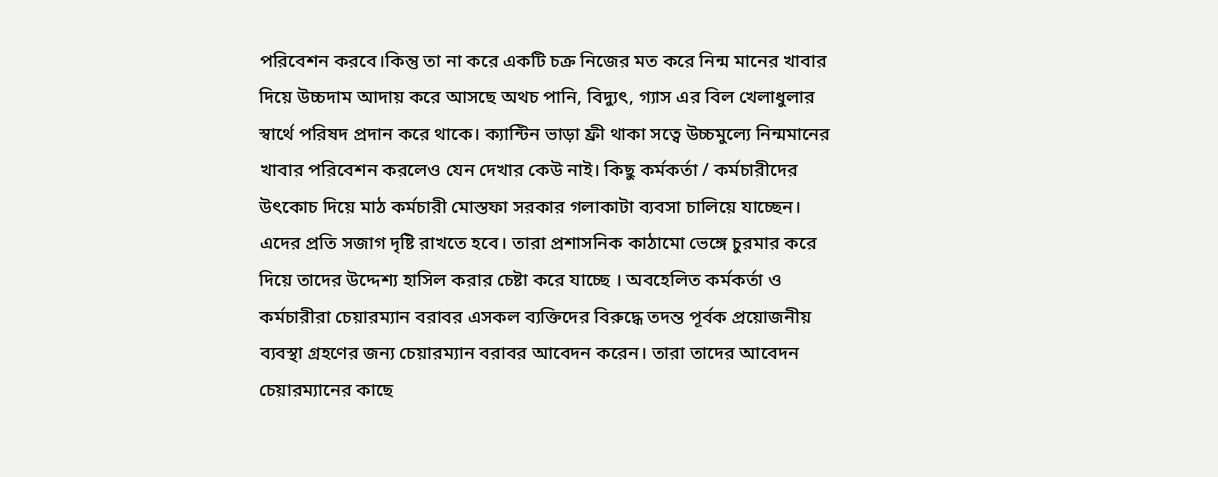পরিবেশন করবে।কিন্তু তা না করে একটি চক্র নিজের মত করে নিন্ম মানের খাবার দিয়ে উচ্চদাম আদায় করে আসছে অথচ পানি, বিদ্যুৎ, গ্যাস এর বিল খেলাধুলার স্বার্থে পরিষদ প্রদান করে থাকে। ক্যান্টিন ভাড়া ফ্রী থাকা সত্বে উচ্চমুল্যে নিন্মমানের খাবার পরিবেশন করলেও যেন দেখার কেউ নাই। কিছু কর্মকর্তা / কর্মচারীদের উৎকোচ দিয়ে মাঠ কর্মচারী মোস্তফা সরকার গলাকাটা ব্যবসা চালিয়ে যাচ্ছেন। এদের প্রতি সজাগ দৃষ্টি রাখতে হবে। তারা প্রশাসনিক কাঠামো ভেঙ্গে চুরমার করে দিয়ে তাদের উদ্দেশ্য হাসিল করার চেষ্টা করে যাচ্ছে । অবহেলিত কর্মকর্তা ও কর্মচারীরা চেয়ারম্যান বরাবর এসকল ব্যক্তিদের বিরুদ্ধে তদন্ত পূর্বক প্রয়োজনীয় ব্যবস্থা গ্রহণের জন্য চেয়ারম্যান বরাবর আবেদন করেন। তারা তাদের আবেদন চেয়ারম্যানের কাছে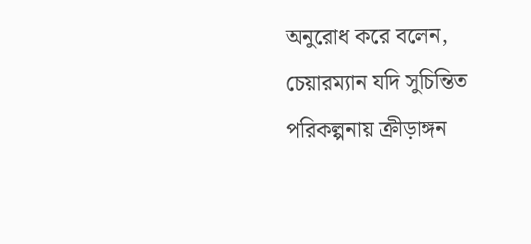অনুরোধ করে বলেন, চেয়ারম্যান যদি সুচিন্তিত পরিকল্পনায় ক্রীড়াঙ্গন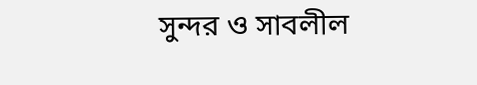সুন্দর ও সাবলীল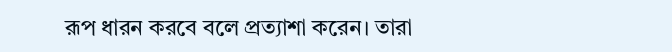রূপ ধারন করবে বলে প্রত্যাশা করেন। তারা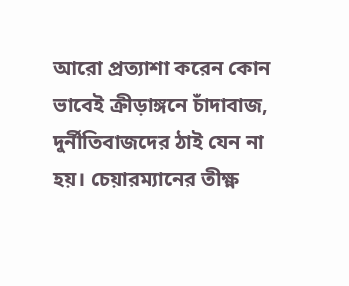আরো প্রত্যাশা করেন কোন ভাবেই ক্রীড়াঙ্গনে চাঁদাবাজ, দুর্নীতিবাজদের ঠাই যেন না হয়। চেয়ারম্যানের তীক্ষ্ণ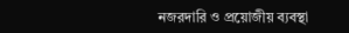নজরদারি ও প্রয়োজীয় ব্যবস্থা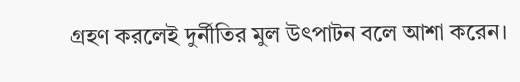গ্রহণ করলেই দুর্নীতির মুল উৎপাটন বলে আশা করেন।